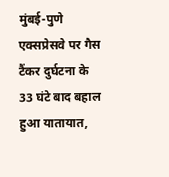मुंबई-पुणे एक्सप्रेसवे पर गैस टैंकर दुर्घटना के 33 घंटे बाद बहाल हुआ यातायात,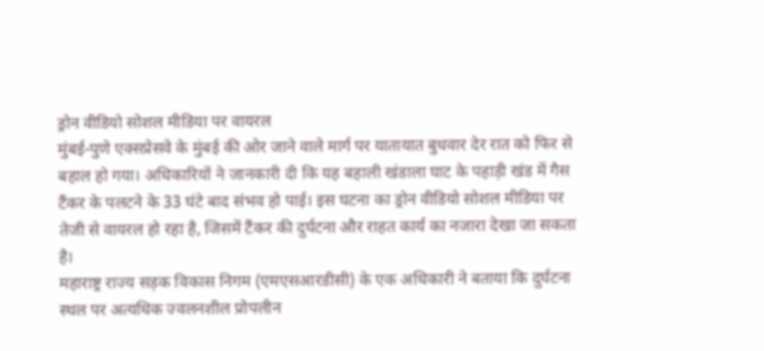ड्रोन वीडियो सोशल मीडिया पर वायरल
मुंबई-पुणे एक्सप्रेसवे के मुंबई की ओर जाने वाले मार्ग पर यातायात बुधवार देर रात को फिर से बहाल हो गया। अधिकारियों ने जानकारी दी कि यह बहाली खंडाला घाट के पहाड़ी खंड में गैस टैंकर के पलटने के 33 घंटे बाद संभव हो पाई। इस घटना का ड्रोन वीडियो सोशल मीडिया पर तेजी से वायरल हो रहा है, जिसमें टैंकर की दुर्घटना और राहत कार्य का नजारा देखा जा सकता है।
महाराष्ट्र राज्य सड़क विकास निगम (एमएसआरडीसी) के एक अधिकारी ने बताया कि दुर्घटना स्थल पर अत्यधिक ज्वलनशील प्रोपलीन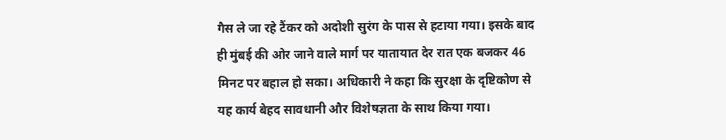गैस ले जा रहे टैंकर को अदोशी सुरंग के पास से हटाया गया। इसके बाद ही मुंबई की ओर जाने वाले मार्ग पर यातायात देर रात एक बजकर 46 मिनट पर बहाल हो सका। अधिकारी ने कहा कि सुरक्षा के दृष्टिकोण से यह कार्य बेहद सावधानी और विशेषज्ञता के साथ किया गया।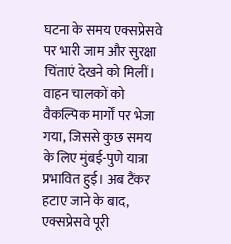घटना के समय एक्सप्रेसवे पर भारी जाम और सुरक्षा चिंताएं देखने को मिलीं। वाहन चालकों को वैकल्पिक मार्गों पर भेजा गया, जिससे कुछ समय के लिए मुंबई-पुणे यात्रा प्रभावित हुई। अब टैंकर हटाए जाने के बाद, एक्सप्रेसवे पूरी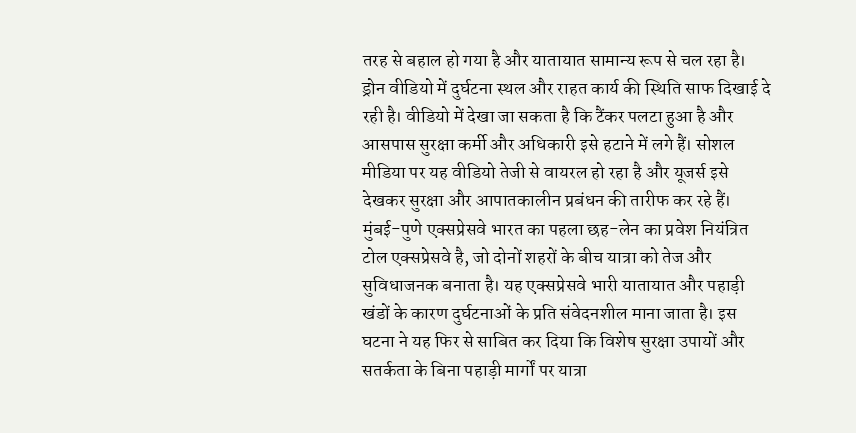तरह से बहाल हो गया है और यातायात सामान्य रूप से चल रहा है।
ड्रोन वीडियो में दुर्घटना स्थल और राहत कार्य की स्थिति साफ दिखाई दे रही है। वीडियो में देखा जा सकता है कि टैंकर पलटा हुआ है और आसपास सुरक्षा कर्मी और अधिकारी इसे हटाने में लगे हैं। सोशल मीडिया पर यह वीडियो तेजी से वायरल हो रहा है और यूजर्स इसे देखकर सुरक्षा और आपातकालीन प्रबंधन की तारीफ कर रहे हैं।
मुंबई-पुणे एक्सप्रेसवे भारत का पहला छह-लेन का प्रवेश नियंत्रित टोल एक्सप्रेसवे है, जो दोनों शहरों के बीच यात्रा को तेज और सुविधाजनक बनाता है। यह एक्सप्रेसवे भारी यातायात और पहाड़ी खंडों के कारण दुर्घटनाओं के प्रति संवेदनशील माना जाता है। इस घटना ने यह फिर से साबित कर दिया कि विशेष सुरक्षा उपायों और सतर्कता के बिना पहाड़ी मार्गों पर यात्रा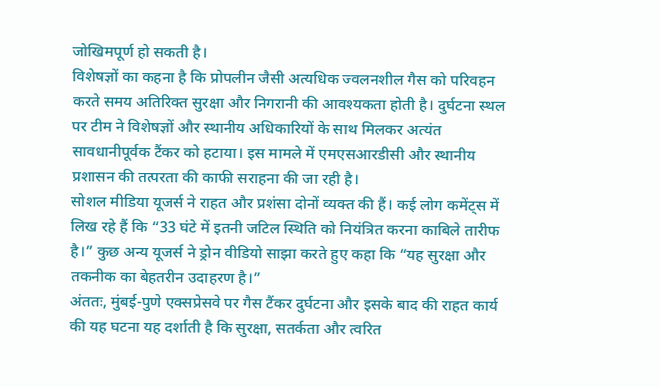जोखिमपूर्ण हो सकती है।
विशेषज्ञों का कहना है कि प्रोपलीन जैसी अत्यधिक ज्वलनशील गैस को परिवहन करते समय अतिरिक्त सुरक्षा और निगरानी की आवश्यकता होती है। दुर्घटना स्थल पर टीम ने विशेषज्ञों और स्थानीय अधिकारियों के साथ मिलकर अत्यंत सावधानीपूर्वक टैंकर को हटाया। इस मामले में एमएसआरडीसी और स्थानीय प्रशासन की तत्परता की काफी सराहना की जा रही है।
सोशल मीडिया यूजर्स ने राहत और प्रशंसा दोनों व्यक्त की हैं। कई लोग कमेंट्स में लिख रहे हैं कि “33 घंटे में इतनी जटिल स्थिति को नियंत्रित करना काबिले तारीफ है।” कुछ अन्य यूजर्स ने ड्रोन वीडियो साझा करते हुए कहा कि “यह सुरक्षा और तकनीक का बेहतरीन उदाहरण है।”
अंततः, मुंबई-पुणे एक्सप्रेसवे पर गैस टैंकर दुर्घटना और इसके बाद की राहत कार्य की यह घटना यह दर्शाती है कि सुरक्षा, सतर्कता और त्वरित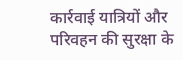कार्रवाई यात्रियों और परिवहन की सुरक्षा के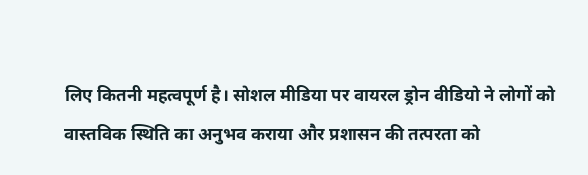लिए कितनी महत्वपूर्ण है। सोशल मीडिया पर वायरल ड्रोन वीडियो ने लोगों को वास्तविक स्थिति का अनुभव कराया और प्रशासन की तत्परता को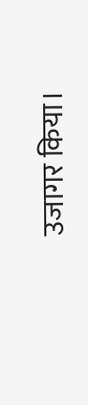उजागर किया।